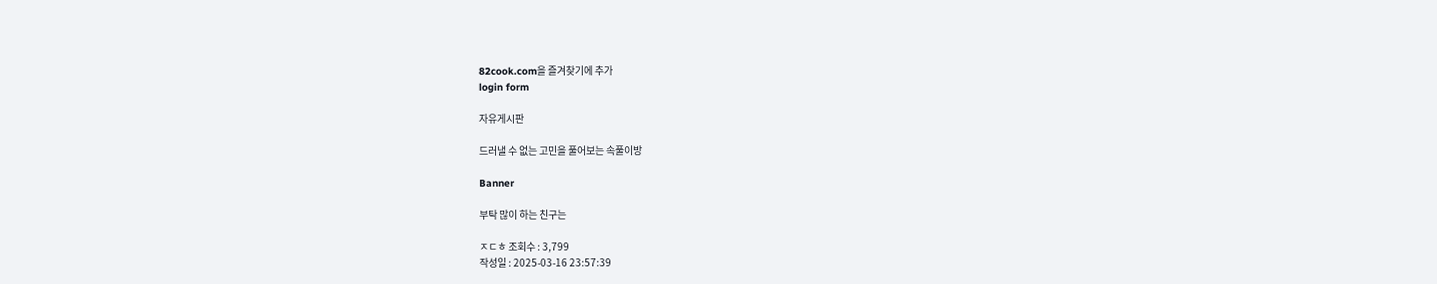82cook.com을 즐겨찾기에 추가
login form

자유게시판

드러낼 수 없는 고민을 풀어보는 속풀이방

Banner

부탁 많이 하는 친구는

ㅈㄷㅎ 조회수 : 3,799
작성일 : 2025-03-16 23:57:39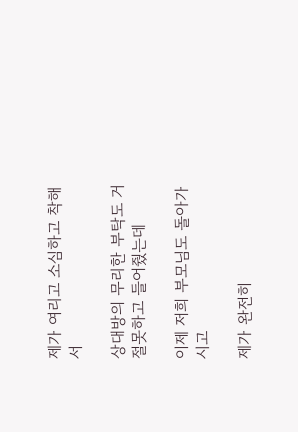제가 여리고 소심하고 착해서

상대방의 무리한 부탁도 거절못하고 들어줬는데

이제 저희 부모님도 돌아가시고

제가 완전히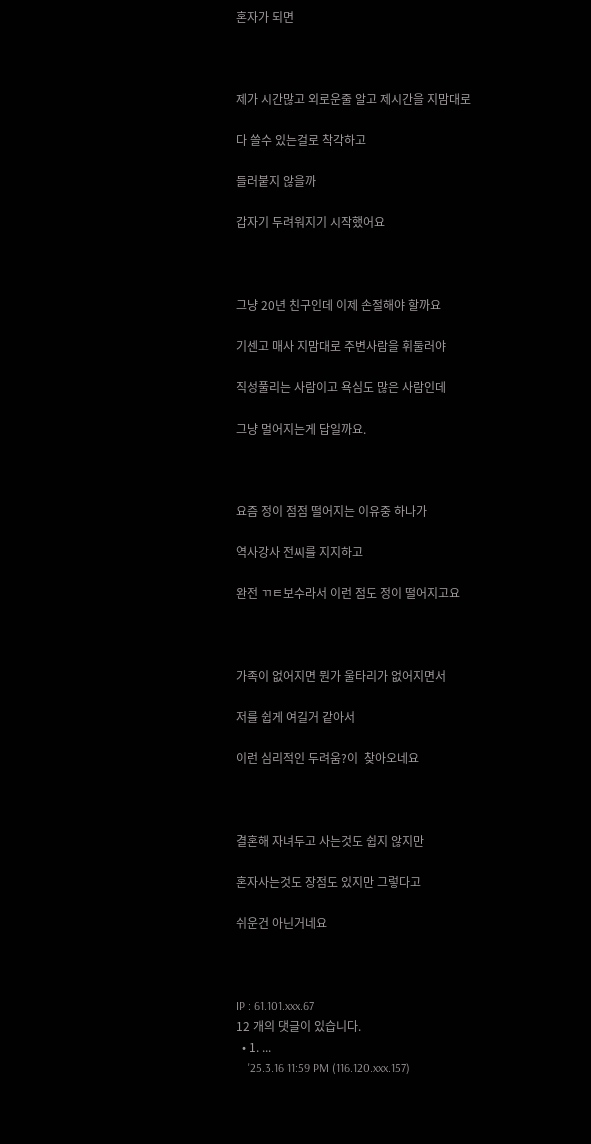혼자가 되면



제가 시간많고 외로운줄 알고 제시간을 지맘대로

다 쓸수 있는걸로 착각하고

들러붙지 않을까

갑자기 두려워지기 시작했어요



그냥 20년 친구인데 이제 손절해야 할까요

기센고 매사 지맘대로 주변사람을 휘둘러야

직성풀리는 사람이고 욕심도 많은 사람인데

그냥 멀어지는게 답일까요.



요즘 정이 점점 떨어지는 이유중 하나가

역사강사 전씨를 지지하고

완전 ㄲㅌ보수라서 이런 점도 정이 떨어지고요



가족이 없어지면 뭔가 울타리가 없어지면서

저를 쉽게 여길거 같아서

이런 심리적인 두려움?이  찾아오네요



결혼해 자녀두고 사는것도 쉽지 않지만

혼자사는것도 장점도 있지만 그렇다고

쉬운건 아닌거네요



IP : 61.101.xxx.67
12 개의 댓글이 있습니다.
  • 1. ...
    '25.3.16 11:59 PM (116.120.xxx.157)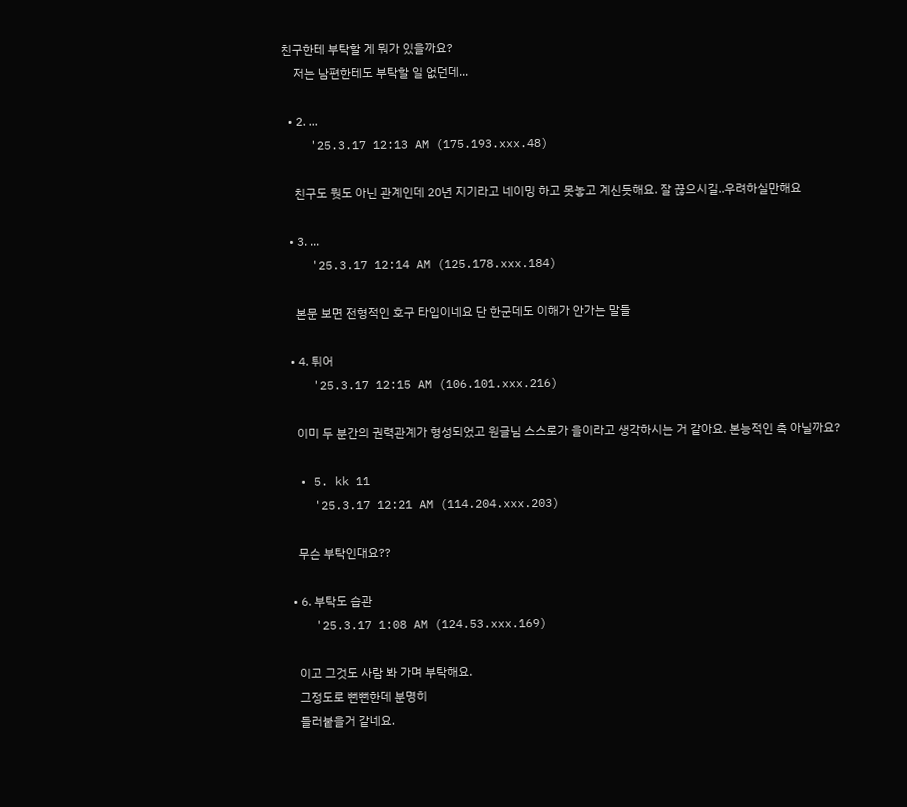친구한테 부탁할 게 뭐가 있을까요?
    저는 남편한테도 부탁할 일 없던데...

  • 2. ...
    '25.3.17 12:13 AM (175.193.xxx.48)

    친구도 뭣도 아닌 관계인데 20년 지기라고 네이밍 하고 못놓고 계신듯해요. 잘 끊으시길..우려하실만해요

  • 3. ...
    '25.3.17 12:14 AM (125.178.xxx.184)

    본문 보면 전형적인 호구 타입이네요 단 한군데도 이해가 안가는 말들

  • 4. 튀어
    '25.3.17 12:15 AM (106.101.xxx.216)

    이미 두 분간의 권력관계가 형성되었고 원글님 스스로가 을이라고 생각하시는 거 같아요. 본능적인 촉 아닐까요?

  • 5. kk 11
    '25.3.17 12:21 AM (114.204.xxx.203)

    무슨 부탁인대요??

  • 6. 부탁도 습관
    '25.3.17 1:08 AM (124.53.xxx.169)

    이고 그것도 사람 봐 가며 부탁해요.
    그정도로 뻔뻔한데 분명히
    들러붙을거 같네요.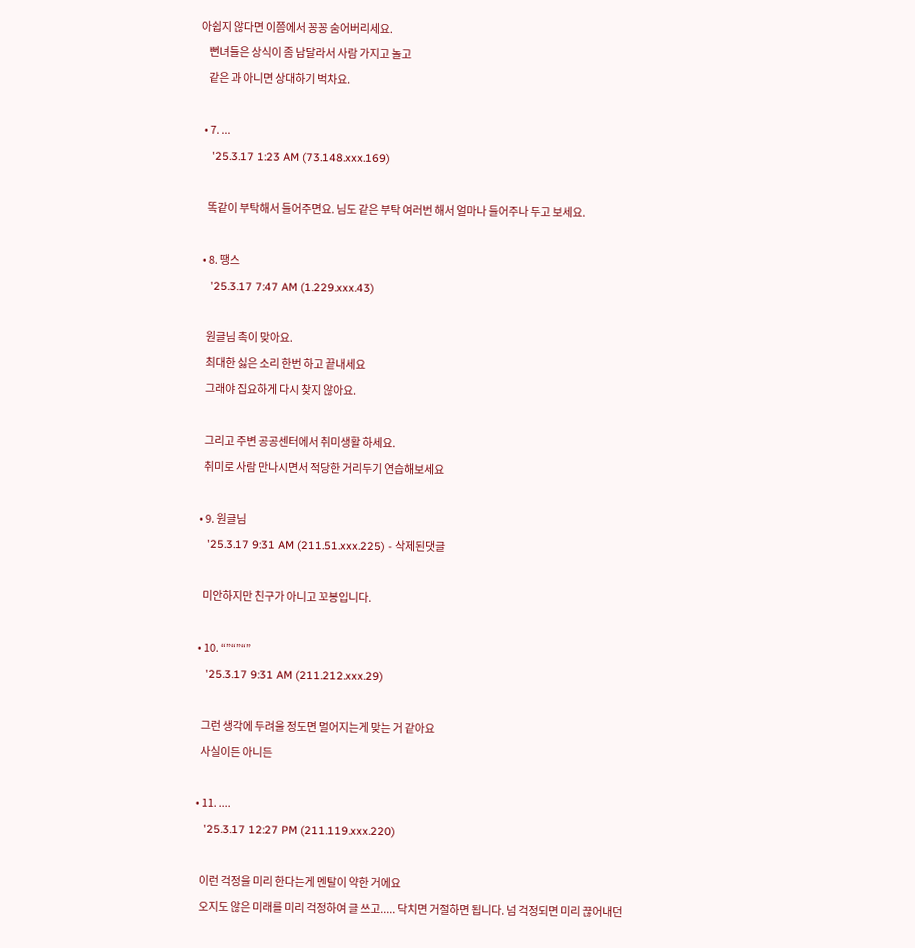아쉽지 않다면 이쯤에서 꽁꽁 숨어버리세요.
    뻔녀들은 상식이 좀 남달라서 사람 가지고 놀고
    같은 과 아니면 상대하기 벅차요.

  • 7. ...
    '25.3.17 1:23 AM (73.148.xxx.169)

    똑같이 부탁해서 들어주면요. 님도 같은 부탁 여러번 해서 얼마나 들어주나 두고 보세요.

  • 8. 땡스
    '25.3.17 7:47 AM (1.229.xxx.43)

    원글님 촉이 맞아요.
    최대한 싫은 소리 한번 하고 끝내세요
    그래야 집요하게 다시 찾지 않아요.

    그리고 주변 공공센터에서 취미생활 하세요.
    취미로 사람 만나시면서 적당한 거리두기 연습해보세요

  • 9. 원글님
    '25.3.17 9:31 AM (211.51.xxx.225) - 삭제된댓글

    미안하지만 친구가 아니고 꼬봉입니다.

  • 10. “”“”“”
    '25.3.17 9:31 AM (211.212.xxx.29)

    그런 생각에 두려울 정도면 멀어지는게 맞는 거 같아요
    사실이든 아니든

  • 11. ....
    '25.3.17 12:27 PM (211.119.xxx.220)

    이런 걱정을 미리 한다는게 멘탈이 약한 거에요
    오지도 않은 미래를 미리 걱정하여 글 쓰고..... 닥치면 거절하면 됩니다. 넘 걱정되면 미리 끊어내던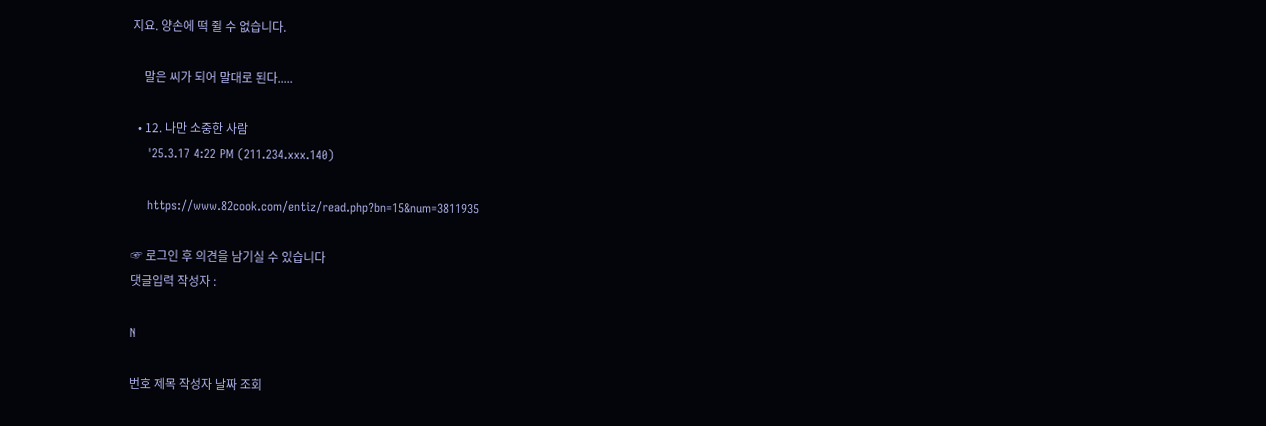지요. 양손에 떡 쥘 수 없습니다.

    말은 씨가 되어 말대로 된다.....

  • 12. 나만 소중한 사람
    '25.3.17 4:22 PM (211.234.xxx.140)

    https://www.82cook.com/entiz/read.php?bn=15&num=3811935

☞ 로그인 후 의견을 남기실 수 있습니다
댓글입력 작성자 :

N

번호 제목 작성자 날짜 조회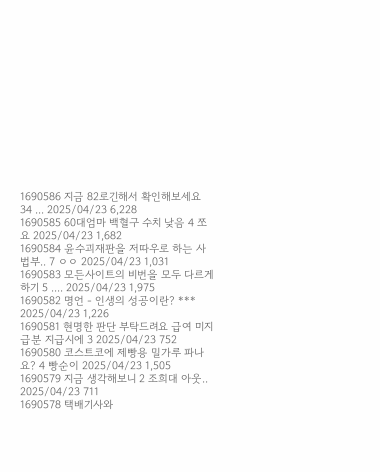1690586 지금 82로긴해서 확인해보세요 34 ... 2025/04/23 6,228
1690585 60대엄마 백혈구 수치 낮음 4 쪼요 2025/04/23 1,682
1690584 윤수괴재판을 저따우로 하는 사법부.. 7 ㅇㅇ 2025/04/23 1,031
1690583 모든사이트의 비번을 모두 다르게 하기 5 .... 2025/04/23 1,975
1690582 명언 - 인생의 성공이란? *** 2025/04/23 1,226
1690581 현명한 판단 부탁드려요 급여 미지급분 지급시에 3 2025/04/23 752
1690580 코스트코에 제빵용 밀가루 파나요? 4 빵순이 2025/04/23 1,505
1690579 지금 생각해보니 2 조희대 아웃.. 2025/04/23 711
1690578 택배기사와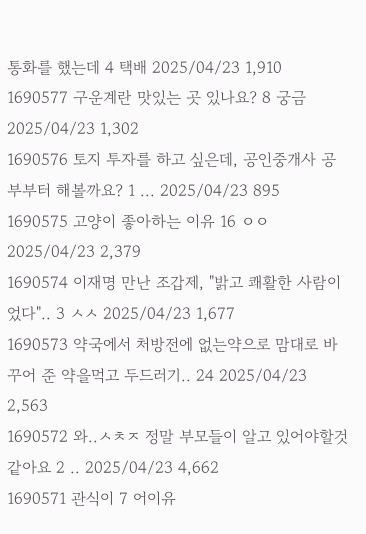통화를 했는데 4 택배 2025/04/23 1,910
1690577 구운계란 맛있는 곳 있나요? 8 궁금 2025/04/23 1,302
1690576 토지 투자를 하고 싶은데, 공인중개사 공부부터 해볼까요? 1 ... 2025/04/23 895
1690575 고양이 좋아하는 이유 16 ㅇㅇ 2025/04/23 2,379
1690574 이재명 만난 조갑제, "밝고 쾌활한 사람이었다".. 3 ㅅㅅ 2025/04/23 1,677
1690573 약국에서 처방전에 없는약으로 맘대로 바꾸어 준 약을먹고 두드러기.. 24 2025/04/23 2,563
1690572 와..ㅅㅊㅈ 정말 부모들이 알고 있어야할것같아요 2 .. 2025/04/23 4,662
1690571 관식이 7 어이유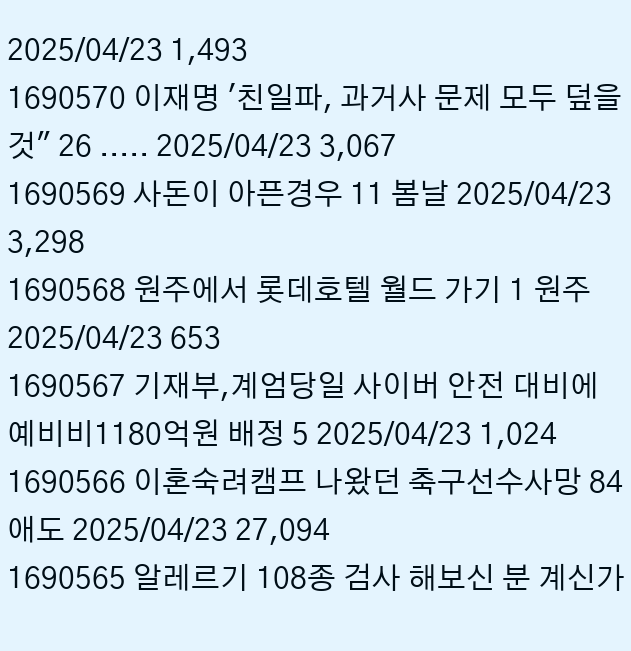2025/04/23 1,493
1690570 이재명 '친일파, 과거사 문제 모두 덮을 것" 26 ..... 2025/04/23 3,067
1690569 사돈이 아픈경우 11 봄날 2025/04/23 3,298
1690568 원주에서 롯데호텔 월드 가기 1 원주 2025/04/23 653
1690567 기재부,계엄당일 사이버 안전 대비에 예비비1180억원 배정 5 2025/04/23 1,024
1690566 이혼숙려캠프 나왔던 축구선수사망 84 애도 2025/04/23 27,094
1690565 알레르기 108종 검사 해보신 분 계신가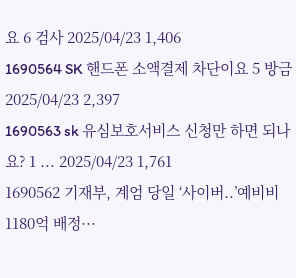요 6 검사 2025/04/23 1,406
1690564 SK 핸드폰 소액결제 차단이요 5 방금 2025/04/23 2,397
1690563 sk 유심보호서비스 신청만 하면 되나요? 1 ... 2025/04/23 1,761
1690562 기재부, 계엄 당일 ‘사이버..’예비비 1180억 배정···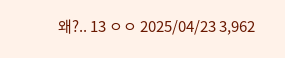왜?.. 13 ㅇㅇ 2025/04/23 3,962